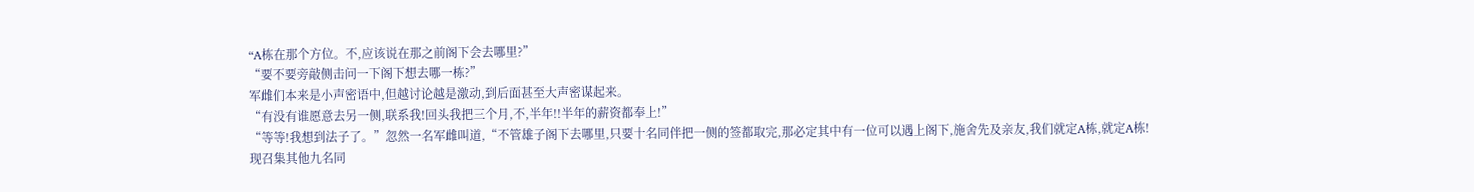“A栋在那个方位。不,应该说在那之前阁下会去哪里?”
“要不要旁敲侧击问一下阁下想去哪一栋?”
军雌们本来是小声密语中,但越讨论越是激动,到后面甚至大声密谋起来。
“有没有谁愿意去另一侧,联系我!回头我把三个月,不,半年!!半年的薪资都奉上!”
“等等!我想到法子了。”忽然一名军雌叫道,“不管雄子阁下去哪里,只要十名同伴把一侧的签都取完,那必定其中有一位可以遇上阁下,施舍先及亲友,我们就定A栋,就定A栋!现召集其他九名同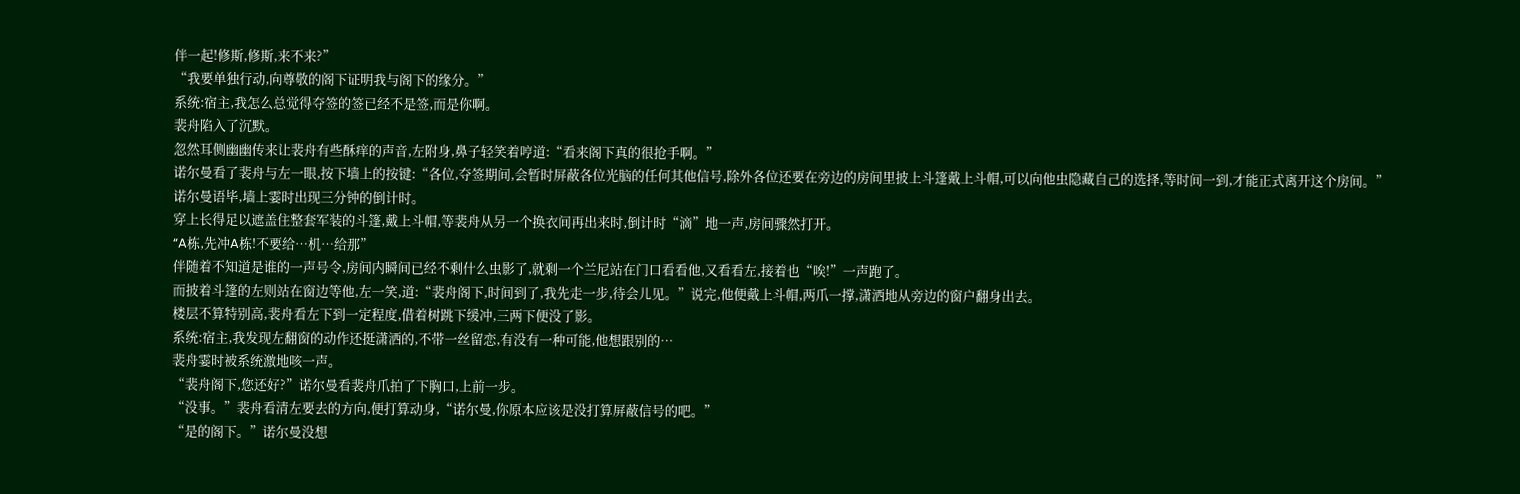伴一起!修斯,修斯,来不来?”
“我要单独行动,向尊敬的阁下证明我与阁下的缘分。”
系统:宿主,我怎么总觉得夺签的签已经不是签,而是你啊。
裴舟陷入了沉默。
忽然耳侧幽幽传来让裴舟有些酥痒的声音,左附身,鼻子轻笑着哼道:“看来阁下真的很抢手啊。”
诺尔曼看了裴舟与左一眼,按下墙上的按键:“各位,夺签期间,会暂时屏蔽各位光脑的任何其他信号,除外各位还要在旁边的房间里披上斗篷戴上斗帽,可以向他虫隐藏自己的选择,等时间一到,才能正式离开这个房间。”
诺尔曼语毕,墙上霎时出现三分钟的倒计时。
穿上长得足以遮盖住整套军装的斗篷,戴上斗帽,等裴舟从另一个换衣间再出来时,倒计时“滴”地一声,房间骤然打开。
“A栋,先冲A栋!不要给…机…给那”
伴随着不知道是谁的一声号令,房间内瞬间已经不剩什么虫影了,就剩一个兰尼站在门口看看他,又看看左,接着也“唉!”一声跑了。
而披着斗篷的左则站在窗边等他,左一笑,道:“裴舟阁下,时间到了,我先走一步,待会儿见。”说完,他便戴上斗帽,两爪一撑,潇洒地从旁边的窗户翻身出去。
楼层不算特别高,裴舟看左下到一定程度,借着树跳下缓冲,三两下便没了影。
系统:宿主,我发现左翻窗的动作还挺潇洒的,不带一丝留恋,有没有一种可能,他想跟别的…
裴舟霎时被系统激地咳一声。
“裴舟阁下,您还好?”诺尔曼看裴舟爪拍了下胸口,上前一步。
“没事。”裴舟看清左要去的方向,便打算动身,“诺尔曼,你原本应该是没打算屏蔽信号的吧。”
“是的阁下。”诺尔曼没想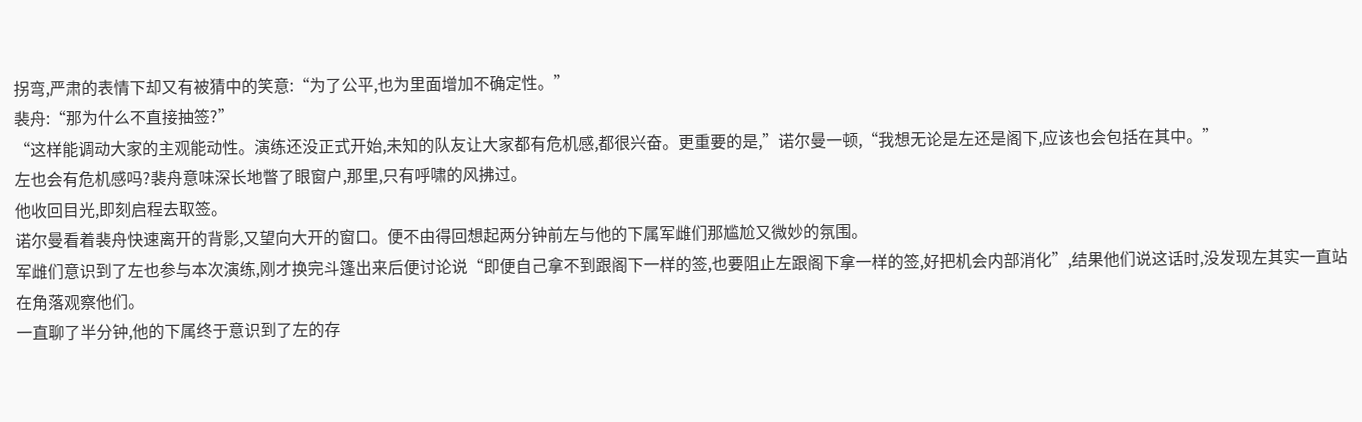拐弯,严肃的表情下却又有被猜中的笑意:“为了公平,也为里面增加不确定性。”
裴舟:“那为什么不直接抽签?”
“这样能调动大家的主观能动性。演练还没正式开始,未知的队友让大家都有危机感,都很兴奋。更重要的是,”诺尔曼一顿,“我想无论是左还是阁下,应该也会包括在其中。”
左也会有危机感吗?裴舟意味深长地瞥了眼窗户,那里,只有呼啸的风拂过。
他收回目光,即刻启程去取签。
诺尔曼看着裴舟快速离开的背影,又望向大开的窗口。便不由得回想起两分钟前左与他的下属军雌们那尴尬又微妙的氛围。
军雌们意识到了左也参与本次演练,刚才换完斗篷出来后便讨论说“即便自己拿不到跟阁下一样的签,也要阻止左跟阁下拿一样的签,好把机会内部消化”,结果他们说这话时,没发现左其实一直站在角落观察他们。
一直聊了半分钟,他的下属终于意识到了左的存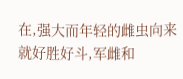在,强大而年轻的雌虫向来就好胜好斗,军雌和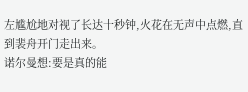左尴尬地对视了长达十秒钟,火花在无声中点燃,直到裴舟开门走出来。
诺尔曼想:要是真的能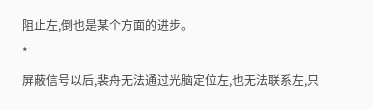阻止左,倒也是某个方面的进步。
*
屏蔽信号以后,裴舟无法通过光脑定位左,也无法联系左,只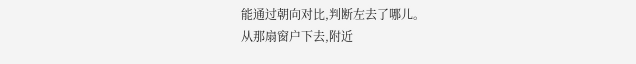能通过朝向对比,判断左去了哪儿。
从那扇窗户下去,附近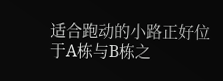适合跑动的小路正好位于A栋与B栋之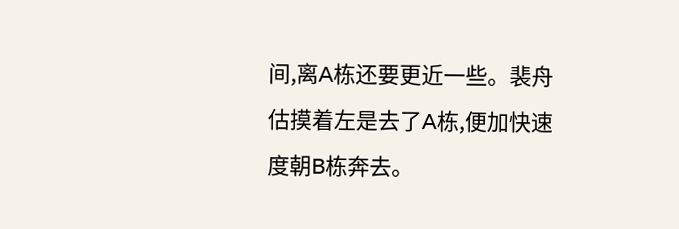间,离A栋还要更近一些。裴舟估摸着左是去了A栋,便加快速度朝B栋奔去。